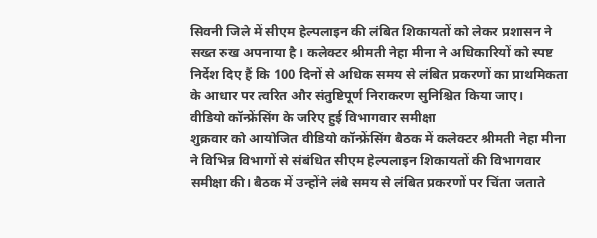सिवनी जिले में सीएम हेल्पलाइन की लंबित शिकायतों को लेकर प्रशासन ने सख्त रुख अपनाया है। कलेक्टर श्रीमती नेहा मीना ने अधिकारियों को स्पष्ट निर्देश दिए हैं कि 100 दिनों से अधिक समय से लंबित प्रकरणों का प्राथमिकता के आधार पर त्वरित और संतुष्टिपूर्ण निराकरण सुनिश्चित किया जाए।
वीडियो कॉन्फ्रेंसिंग के जरिए हुई विभागवार समीक्षा
शुक्रवार को आयोजित वीडियो कॉन्फ्रेंसिंग बैठक में कलेक्टर श्रीमती नेहा मीना ने विभिन्न विभागों से संबंधित सीएम हेल्पलाइन शिकायतों की विभागवार समीक्षा की। बैठक में उन्होंने लंबे समय से लंबित प्रकरणों पर चिंता जताते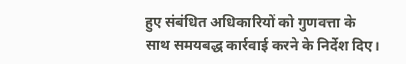हुए संबंधित अधिकारियों को गुणवत्ता के साथ समयबद्ध कार्रवाई करने के निर्देश दिए।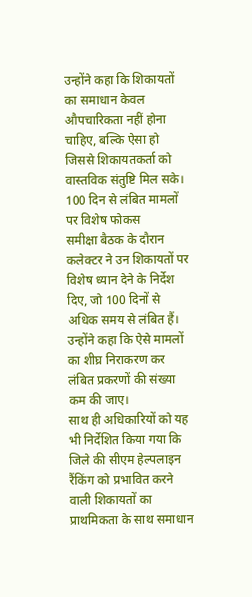उन्होंने कहा कि शिकायतों का समाधान केवल औपचारिकता नहीं होना चाहिए, बल्कि ऐसा हो जिससे शिकायतकर्ता को वास्तविक संतुष्टि मिल सके।
100 दिन से लंबित मामलों पर विशेष फोकस
समीक्षा बैठक के दौरान कलेक्टर ने उन शिकायतों पर विशेष ध्यान देने के निर्देश दिए, जो 100 दिनों से अधिक समय से लंबित हैं। उन्होंने कहा कि ऐसे मामलों का शीघ्र निराकरण कर लंबित प्रकरणों की संख्या कम की जाए।
साथ ही अधिकारियों को यह भी निर्देशित किया गया कि जिले की सीएम हेल्पलाइन रैंकिंग को प्रभावित करने वाली शिकायतों का प्राथमिकता के साथ समाधान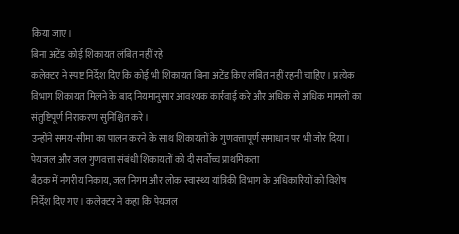किया जाए।
बिना अटेंड कोई शिकायत लंबित नहीं रहे
कलेक्टर ने स्पष्ट निर्देश दिए कि कोई भी शिकायत बिना अटेंड किए लंबित नहीं रहनी चाहिए। प्रत्येक विभाग शिकायत मिलने के बाद नियमानुसार आवश्यक कार्रवाई करे और अधिक से अधिक मामलों का संतुष्टिपूर्ण निराकरण सुनिश्चित करे।
उन्होंने समय-सीमा का पालन करने के साथ शिकायतों के गुणवत्तापूर्ण समाधान पर भी जोर दिया।
पेयजल और जल गुणवत्ता संबंधी शिकायतों को दी सर्वोच्च प्राथमिकता
बैठक में नगरीय निकाय, जल निगम और लोक स्वास्थ्य यांत्रिकी विभाग के अधिकारियों को विशेष निर्देश दिए गए। कलेक्टर ने कहा कि पेयजल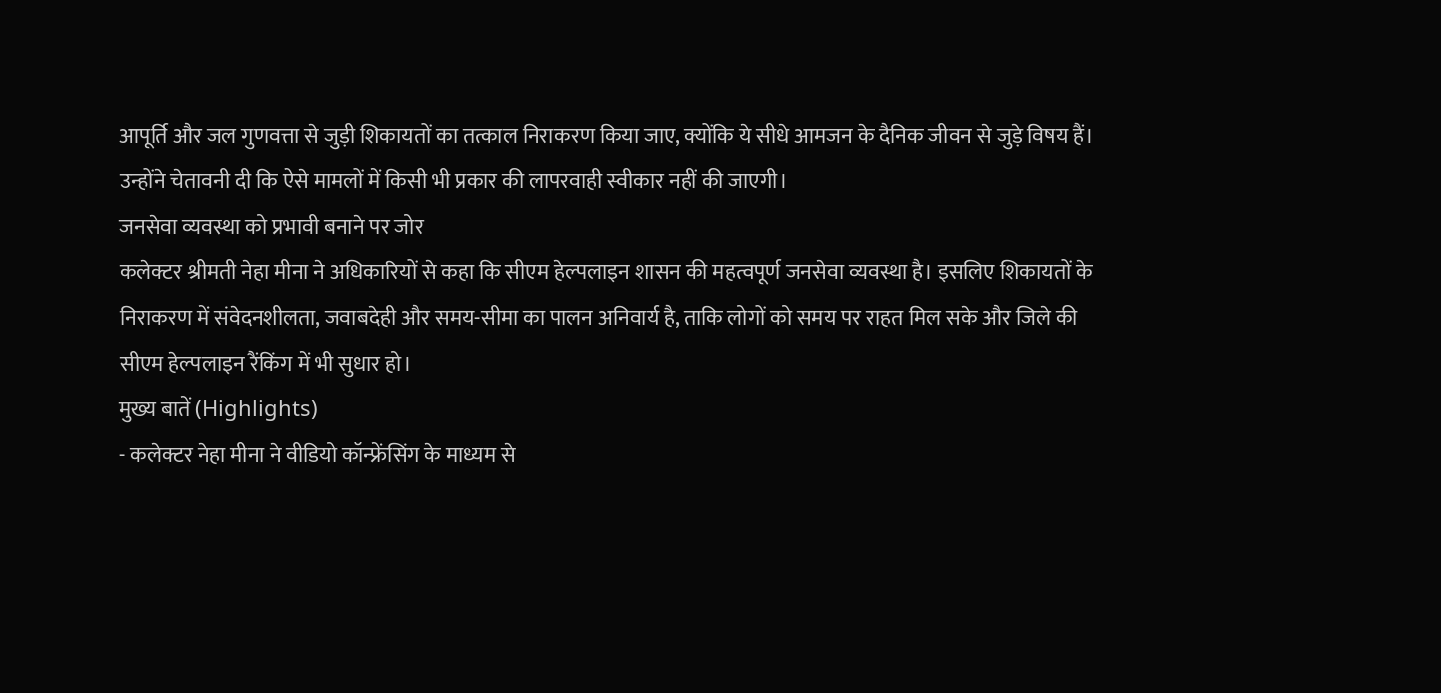आपूर्ति और जल गुणवत्ता से जुड़ी शिकायतों का तत्काल निराकरण किया जाए, क्योंकि ये सीधे आमजन के दैनिक जीवन से जुड़े विषय हैं।
उन्होंने चेतावनी दी कि ऐसे मामलों में किसी भी प्रकार की लापरवाही स्वीकार नहीं की जाएगी।
जनसेवा व्यवस्था को प्रभावी बनाने पर जोर
कलेक्टर श्रीमती नेहा मीना ने अधिकारियों से कहा कि सीएम हेल्पलाइन शासन की महत्वपूर्ण जनसेवा व्यवस्था है। इसलिए शिकायतों के निराकरण में संवेदनशीलता, जवाबदेही और समय-सीमा का पालन अनिवार्य है, ताकि लोगों को समय पर राहत मिल सके और जिले की सीएम हेल्पलाइन रैंकिंग में भी सुधार हो।
मुख्य बातें (Highlights)
- कलेक्टर नेहा मीना ने वीडियो कॉन्फ्रेंसिंग के माध्यम से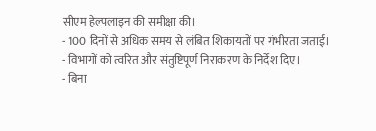सीएम हेल्पलाइन की समीक्षा की।
- 100 दिनों से अधिक समय से लंबित शिकायतों पर गंभीरता जताई।
- विभागों को त्वरित और संतुष्टिपूर्ण निराकरण के निर्देश दिए।
- बिना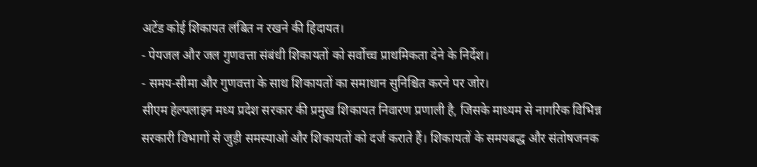अटेंड कोई शिकायत लंबित न रखने की हिदायत।
- पेयजल और जल गुणवत्ता संबंधी शिकायतों को सर्वोच्च प्राथमिकता देने के निर्देश।
- समय-सीमा और गुणवत्ता के साथ शिकायतों का समाधान सुनिश्चित करने पर जोर।
सीएम हेल्पलाइन मध्य प्रदेश सरकार की प्रमुख शिकायत निवारण प्रणाली है, जिसके माध्यम से नागरिक विभिन्न सरकारी विभागों से जुड़ी समस्याओं और शिकायतों को दर्ज कराते हैं। शिकायतों के समयबद्ध और संतोषजनक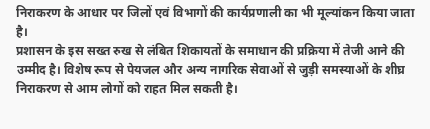निराकरण के आधार पर जिलों एवं विभागों की कार्यप्रणाली का भी मूल्यांकन किया जाता है।
प्रशासन के इस सख्त रुख से लंबित शिकायतों के समाधान की प्रक्रिया में तेजी आने की उम्मीद है। विशेष रूप से पेयजल और अन्य नागरिक सेवाओं से जुड़ी समस्याओं के शीघ्र निराकरण से आम लोगों को राहत मिल सकती है।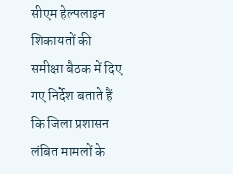सीएम हेल्पलाइन शिकायतों की समीक्षा बैठक में दिए गए निर्देश बताते हैं कि जिला प्रशासन लंबित मामलों के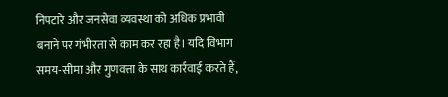निपटारे और जनसेवा व्यवस्था को अधिक प्रभावी बनाने पर गंभीरता से काम कर रहा है। यदि विभाग समय-सीमा और गुणवत्ता के साथ कार्रवाई करते हैं,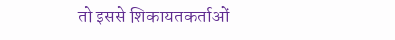तो इससे शिकायतकर्ताओं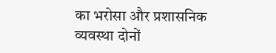का भरोसा और प्रशासनिक व्यवस्था दोनों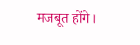मजबूत होंगे।